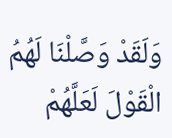وَلَقَدْ وَصَّلْنَا لَهُمُ الْقَوْلَ لَعَلَّهُمْ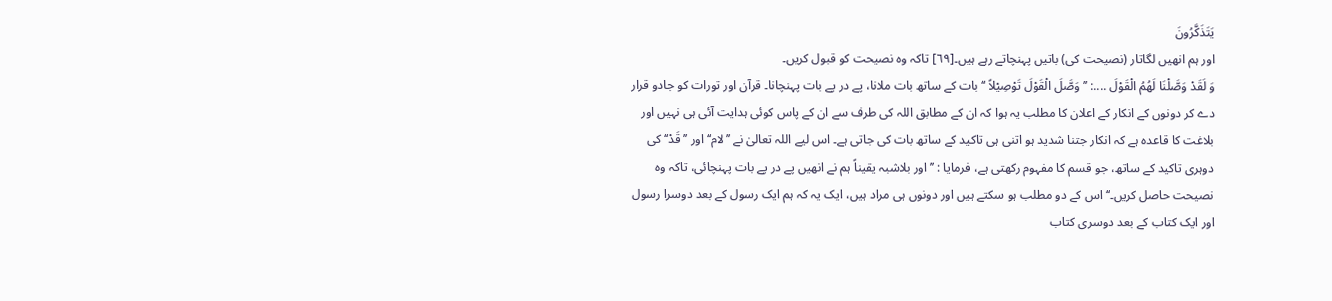يَتَذَكَّرُونَ
اور ہم انھیں لگاتار (نصیحت کی) باتیں پہنچاتے رہے ہیں۔[٦٩] تاکہ وہ نصیحت کو قبول کریں۔
وَ لَقَدْ وَصَّلْنَا لَهُمُ الْقَوْلَ ....: ’’ وَصَّلَ الْقَوْلَ تَوْصِيْلاً ‘‘ بات کے ساتھ بات ملانا، پے در پے بات پہنچانا۔ قرآن اور تورات کو جادو قرار دے کر دونوں کے انکار کے اعلان کا مطلب یہ ہوا کہ ان کے مطابق اللہ کی طرف سے ان کے پاس کوئی ہدایت آئی ہی نہیں اور بلاغت کا قاعدہ ہے کہ انکار جتنا شدید ہو اتنی ہی تاکید کے ساتھ بات کی جاتی ہے۔ اس لیے اللہ تعالیٰ نے ’’لام‘‘ اور ’’قَدْ‘‘ کی دوہری تاکید کے ساتھ، جو قسم کا مفہوم رکھتی ہے، فرمایا : ’’اور بلاشبہ یقیناً ہم نے انھیں پے در پے بات پہنچائی، تاکہ وہ نصیحت حاصل کریں۔‘‘ اس کے دو مطلب ہو سکتے ہیں اور دونوں ہی مراد ہیں، ایک یہ کہ ہم ایک رسول کے بعد دوسرا رسول اور ایک کتاب کے بعد دوسری کتاب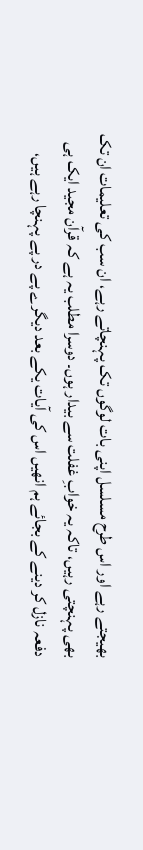بھیجتے رہے اور اس طرح مسلسل اپنی بات لوگوں تک پہنچاتے رہے، ان سب کی تعلیمات ان تک بھی پہنچتی رہیں، تاکہ یہ خوابِ غفلت سے بیدار ہوں۔ دوسرا مطلب یہ ہے کہ قرآن مجید ایک ہی دفعہ نازل کر دینے کے بجائے ہم انھیں اس کی آیات یکے بعد دیگرے پے در پے پہنچا رہے ہیں،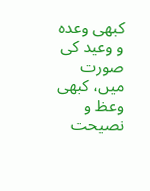کبھی وعدہ و وعید کی صورت میں، کبھی وعظ و نصیحت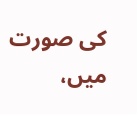کی صورت میں،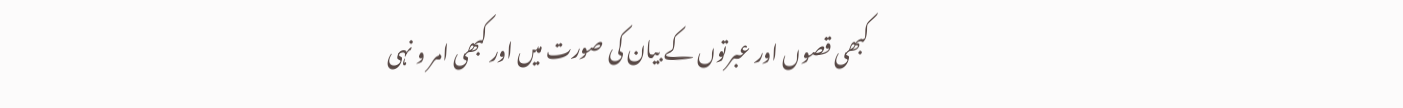کبھی قصوں اور عبرتوں کے بیان کی صورت میں اور کبھی امر و نہی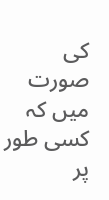کی صورت میں کہ کسی طور پر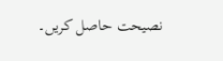نصیحت حاصل کریں۔